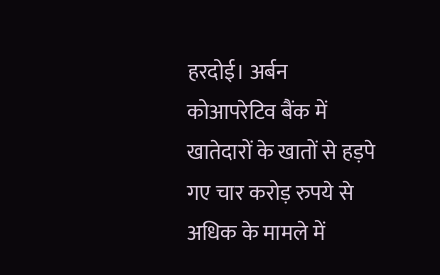हरदोई। अर्बन कोआपरेटिव बैंक में खातेदारों के खातों से हड़पे गए चार करोड़ रुपये से अधिक के मामले में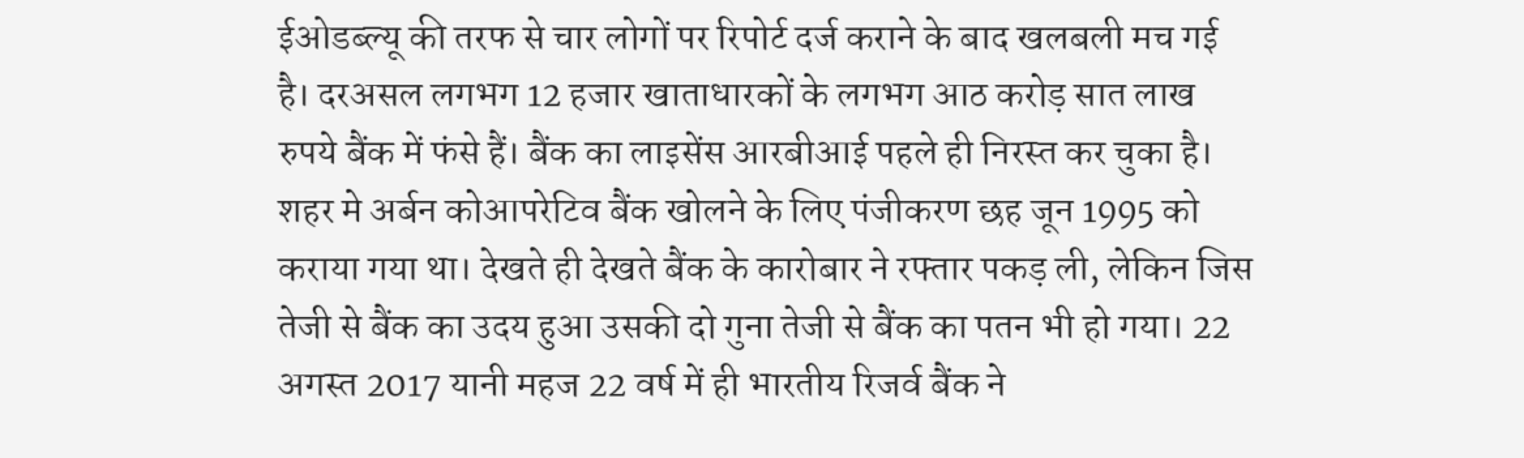ईओडब्ल्यू की तरफ से चार लोगों पर रिपोर्ट दर्ज कराने के बाद खलबली मच गई है। दरअसल लगभग 12 हजार खाताधारकों के लगभग आठ करोड़ सात लाख रुपये बैंक में फंसे हैं। बैंक का लाइसेंस आरबीआई पहले ही निरस्त कर चुका है।
शहर मे अर्बन कोआपरेटिव बैंक खोलने के लिए पंजीकरण छह जून 1995 को कराया गया था। देखते ही देखते बैंक के कारोबार ने रफ्तार पकड़ ली, लेकिन जिस तेजी से बैंक का उदय हुआ उसकी दो गुना तेजी से बैंक का पतन भी हो गया। 22 अगस्त 2017 यानी महज 22 वर्ष में ही भारतीय रिजर्व बैंक ने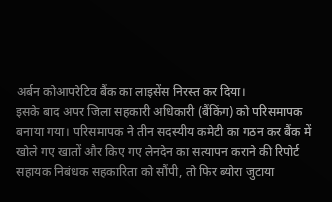अर्बन कोआपरेटिव बैंक का लाइसेंस निरस्त कर दिया।
इसके बाद अपर जिला सहकारी अधिकारी (बैंकिंग) को परिसमापक बनाया गया। परिसमापक ने तीन सदस्यीय कमेटी का गठन कर बैंक में खोले गए खातों और किए गए लेनदेन का सत्यापन कराने की रिपोर्ट सहायक निबंधक सहकारिता को सौंपी, तो फिर ब्योरा जुटाया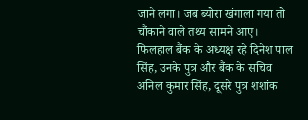जाने लगा। जब ब्योरा खंगाला गया तो चौंकाने वाले तथ्य सामने आए। फिलहाल बैंक के अध्यक्ष रहे दिनेश पाल सिंह, उनके पुत्र और बैंक के सचिव अनिल कुमार सिंह, दूसरे पुत्र शशांक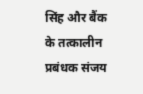सिंह और बैंक के तत्कालीन प्रबंधक संजय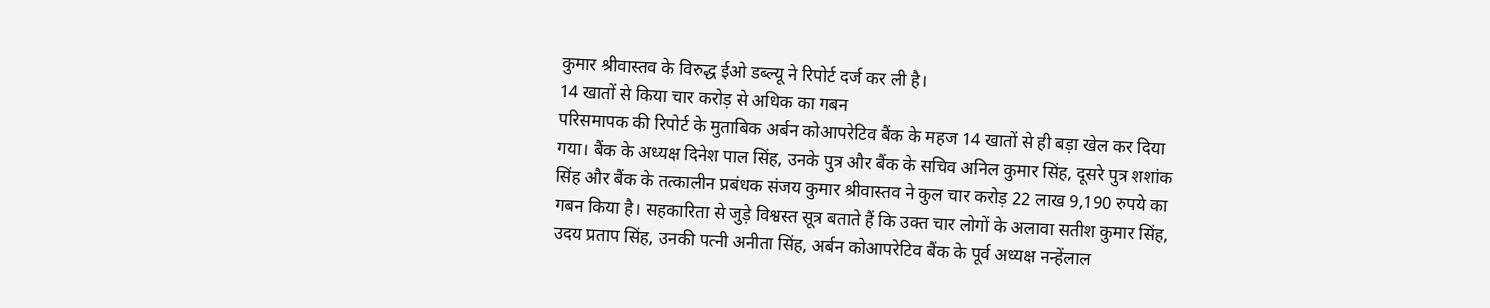कुमार श्रीवास्तव के विरुद्ध ईओ डब्ल्यू ने रिपोर्ट दर्ज कर ली है।
14 खातों से किया चार करोड़ से अधिक का गबन
परिसमापक की रिपोर्ट के मुताबिक अर्बन कोआपरेटिव बैंक के महज 14 खातों से ही बड़ा खेल कर दिया गया। बैंक के अध्यक्ष दिनेश पाल सिंह, उनके पुत्र और बैंक के सचिव अनिल कुमार सिंह, दूसरे पुत्र शशांक सिंह और बैंक के तत्कालीन प्रबंधक संजय कुमार श्रीवास्तव ने कुल चार करोड़ 22 लाख 9,190 रुपये का गबन किया है। सहकारिता से जुड़े विश्वस्त सूत्र बताते हैं कि उक्त चार लोगों के अलावा सतीश कुमार सिंह, उदय प्रताप सिंह, उनकी पत्नी अनीता सिंह, अर्बन कोआपरेटिव बैंक के पूर्व अध्यक्ष नन्हेंलाल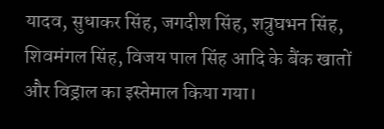यादव, सुधाकर सिंह, जगदीश सिंह, शत्रुघभन सिंह, शिवमंगल सिंह, विजय पाल सिंह आदि के बैंक खातों और विड्राल का इस्तेमाल किया गया।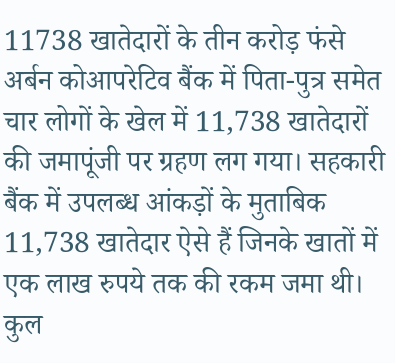11738 खातेदारों के तीन करोड़ फंसे
अर्बन कोआपरेटिव बैंक में पिता-पुत्र समेत चार लोगों के खेल में 11,738 खातेदारों की जमापूंजी पर ग्रहण लग गया। सहकारी बैंक में उपलब्ध आंकड़ों के मुताबिक 11,738 खातेदार ऐसे हैं जिनके खातों में एक लाख रुपये तक की रकम जमा थी। कुल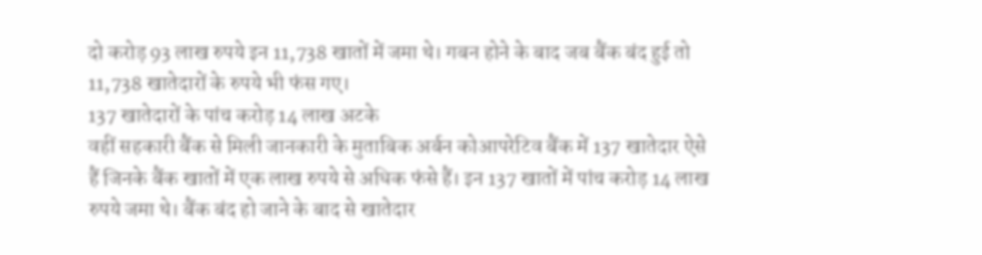दो करोड़ 93 लाख रुपये इन 11,738 खातों में जमा थे। गबन होने के बाद जब बैंक बंद हुई तो 11,738 खातेदारों के रुपये भी फंस गए।
137 खातेदारों के पांच करोड़ 14 लाख अटके
वहीं सहकारी बैंक से मिली जानकारी के मुताबिक अर्बन कोआपरेटिव बैंक में 137 खातेदार ऐसे हैं जिनके बैंक खातों में एक लाख रुपये से अधिक फंसे हैं। इन 137 खातों में पांच करोड़ 14 लाख रुपये जमा थे। बैंक बंद हो जाने के बाद से खातेदार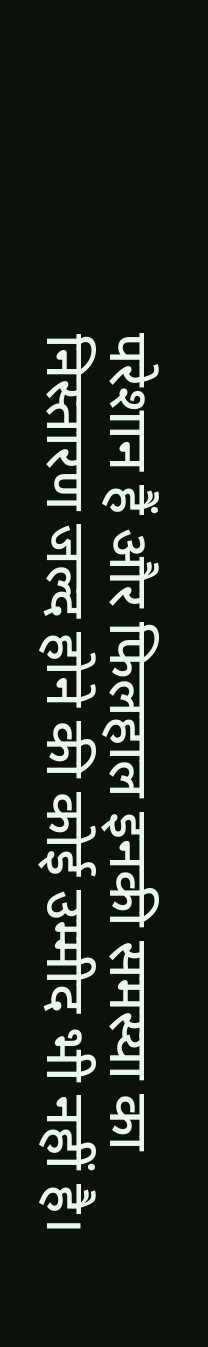परेशान हैं और फिलहाल इनकी समस्या का निस्तारण जल्द होने की कोई उम्मीद भी नहीं है।